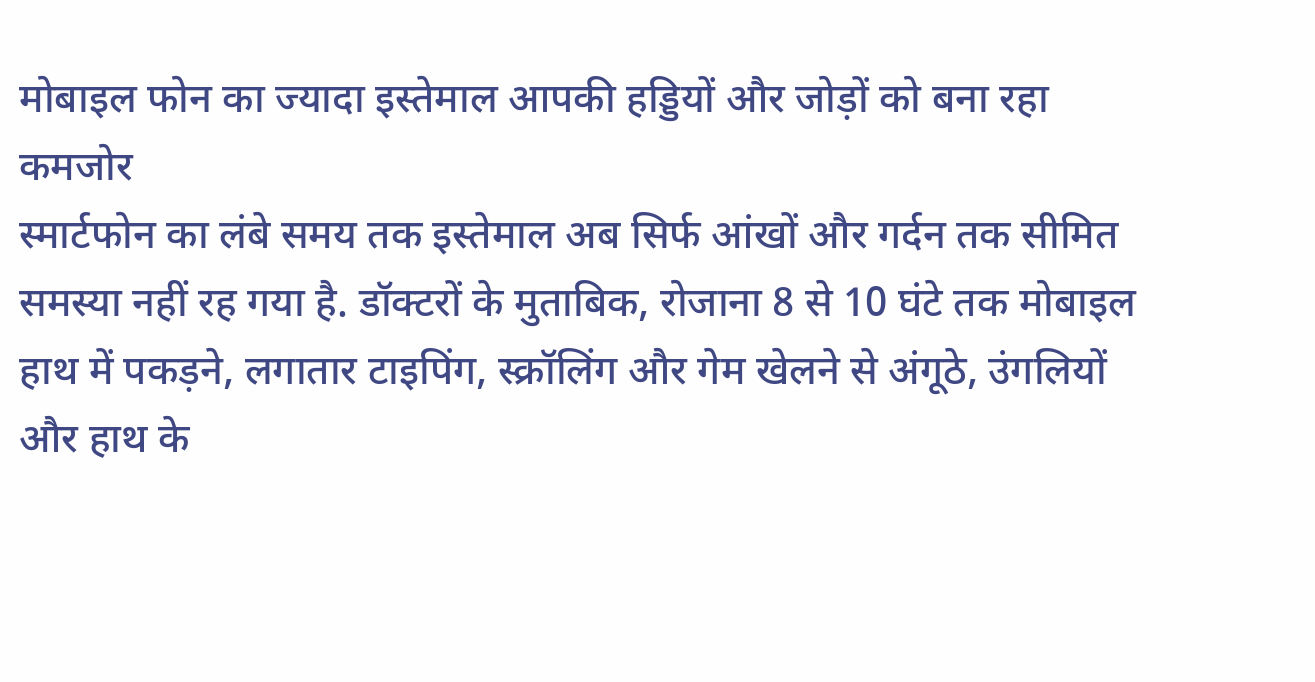मोबाइल फोन का ज्यादा इस्तेमाल आपकी हड्डियों और जोड़ों को बना रहा कमजोर
स्मार्टफोन का लंबे समय तक इस्तेमाल अब सिर्फ आंखों और गर्दन तक सीमित समस्या नहीं रह गया है. डॉक्टरों के मुताबिक, रोजाना 8 से 10 घंटे तक मोबाइल हाथ में पकड़ने, लगातार टाइपिंग, स्क्रॉलिंग और गेम खेलने से अंगूठे, उंगलियों और हाथ के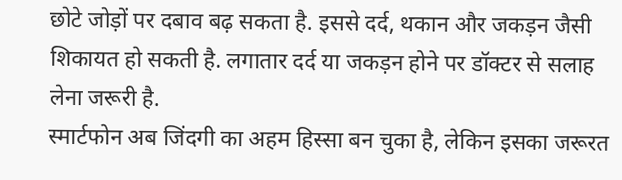छोटे जोड़ों पर दबाव बढ़ सकता है. इससे दर्द, थकान और जकड़न जैसी शिकायत हो सकती है. लगातार दर्द या जकड़न होने पर डॉक्टर से सलाह लेना जरूरी है.
स्मार्टफोन अब जिंदगी का अहम हिस्सा बन चुका है, लेकिन इसका जरूरत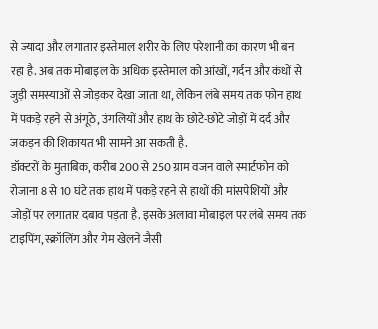से ज्यादा और लगातार इस्तेमाल शरीर के लिए परेशानी का कारण भी बन रहा है. अब तक मोबाइल के अधिक इस्तेमाल को आंखों, गर्दन और कंधों से जुड़ी समस्याओं से जोड़कर देखा जाता था, लेकिन लंबे समय तक फोन हाथ में पकड़े रहने से अंगूठे, उंगलियों और हाथ के छोटे-छोटे जोड़ों में दर्द और जकड़न की शिकायत भी सामने आ सकती है.
डॉक्टरों के मुताबिक, करीब 200 से 250 ग्राम वजन वाले स्मार्टफोन को रोजाना 8 से 10 घंटे तक हाथ में पकड़े रहने से हाथों की मांसपेशियों और जोड़ों पर लगातार दबाव पड़ता है. इसके अलावा मोबाइल पर लंबे समय तक टाइपिंग, स्क्रॉलिंग और गेम खेलने जैसी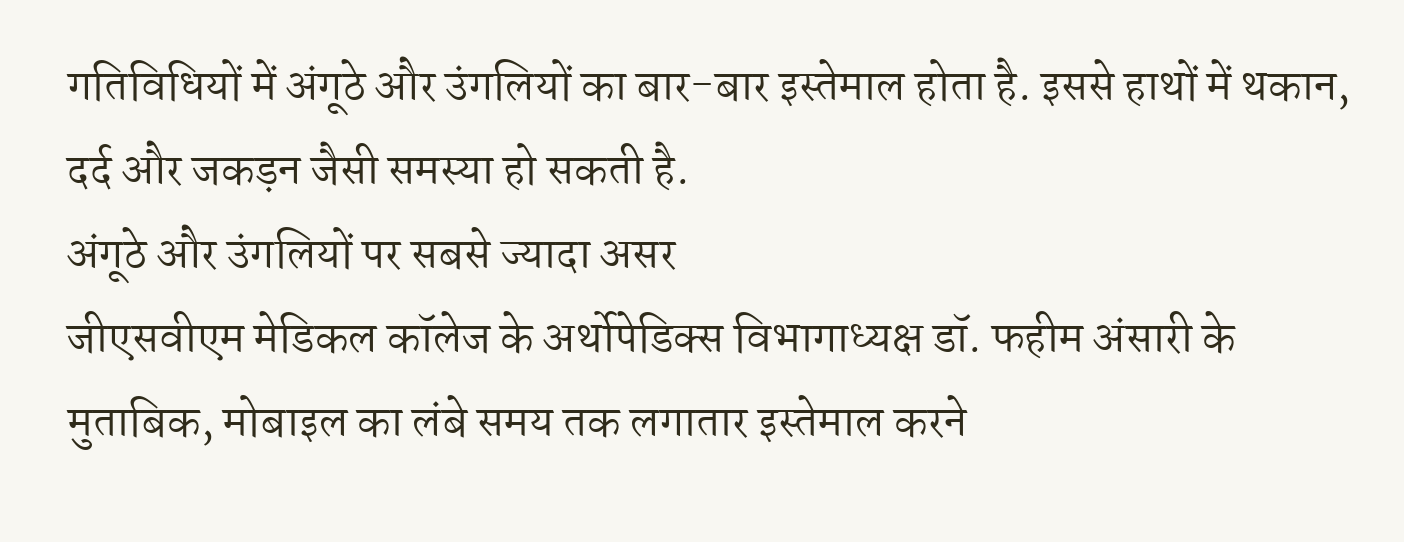गतिविधियों में अंगूठे और उंगलियों का बार-बार इस्तेमाल होता है. इससे हाथों में थकान, दर्द और जकड़न जैसी समस्या हो सकती है.
अंगूठे और उंगलियों पर सबसे ज्यादा असर
जीएसवीएम मेडिकल कॉलेज के अर्थोपेडिक्स विभागाध्यक्ष डॉ. फहीम अंसारी के मुताबिक, मोबाइल का लंबे समय तक लगातार इस्तेमाल करने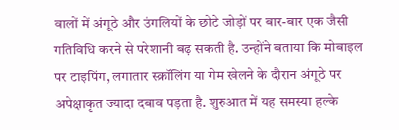वालों में अंगूठे और उंगलियों के छोटे जोड़ों पर बार-बार एक जैसी गतिविधि करने से परेशानी बढ़ सकती है. उन्होंने बताया कि मोबाइल पर टाइपिंग, लगातार स्क्रॉलिंग या गेम खेलने के दौरान अंगूठे पर अपेक्षाकृत ज्यादा दबाव पड़ता है. शुरुआत में यह समस्या हल्के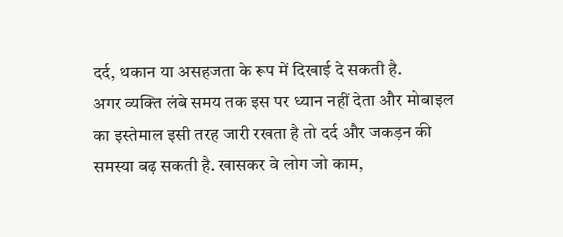दर्द, थकान या असहजता के रूप में दिखाई दे सकती है.
अगर व्यक्ति लंबे समय तक इस पर ध्यान नहीं देता और मोबाइल का इस्तेमाल इसी तरह जारी रखता है तो दर्द और जकड़न की समस्या बढ़ सकती है. खासकर वे लोग जो काम,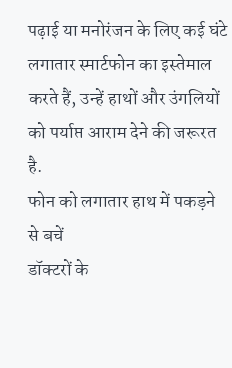पढ़ाई या मनोरंजन के लिए कई घंटे लगातार स्मार्टफोन का इस्तेमाल करते हैं, उन्हें हाथों और उंगलियों को पर्याप्त आराम देने की जरूरत है.
फोन को लगातार हाथ में पकड़ने से बचें
डॉक्टरों के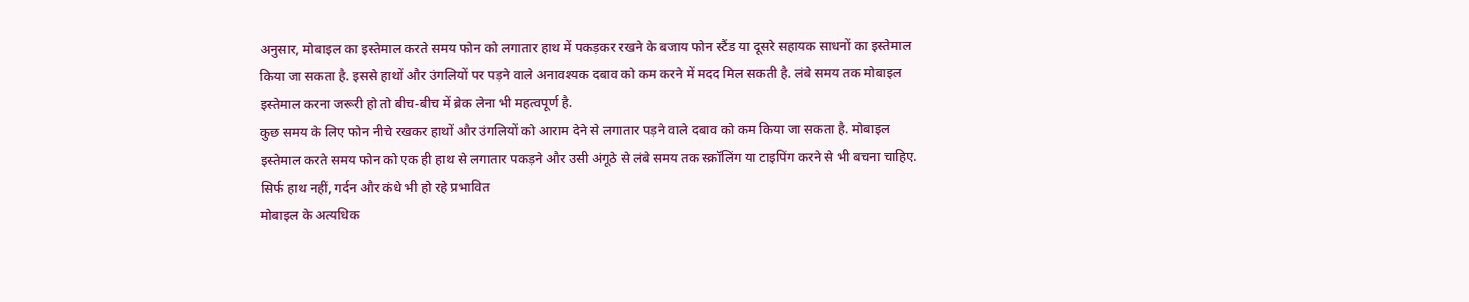अनुसार, मोबाइल का इस्तेमाल करते समय फोन को लगातार हाथ में पकड़कर रखने के बजाय फोन स्टैंड या दूसरे सहायक साधनों का इस्तेमाल किया जा सकता है. इससे हाथों और उंगलियों पर पड़ने वाले अनावश्यक दबाव को कम करने में मदद मिल सकती है. लंबे समय तक मोबाइल इस्तेमाल करना जरूरी हो तो बीच-बीच में ब्रेक लेना भी महत्वपूर्ण है.
कुछ समय के लिए फोन नीचे रखकर हाथों और उंगलियों को आराम देने से लगातार पड़ने वाले दबाव को कम किया जा सकता है. मोबाइल इस्तेमाल करते समय फोन को एक ही हाथ से लगातार पकड़ने और उसी अंगूठे से लंबे समय तक स्क्रॉलिंग या टाइपिंग करने से भी बचना चाहिए.
सिर्फ हाथ नहीं, गर्दन और कंधे भी हो रहे प्रभावित
मोबाइल के अत्यधिक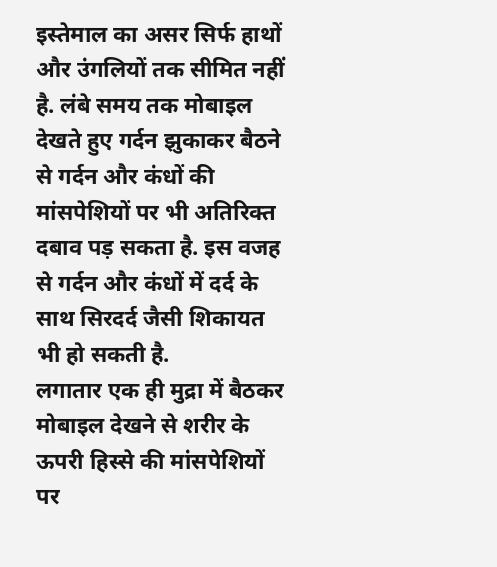इस्तेमाल का असर सिर्फ हाथों और उंगलियों तक सीमित नहीं है. लंबे समय तक मोबाइल देखते हुए गर्दन झुकाकर बैठने से गर्दन और कंधों की मांसपेशियों पर भी अतिरिक्त दबाव पड़ सकता है. इस वजह से गर्दन और कंधों में दर्द के साथ सिरदर्द जैसी शिकायत भी हो सकती है.
लगातार एक ही मुद्रा में बैठकर मोबाइल देखने से शरीर के ऊपरी हिस्से की मांसपेशियों पर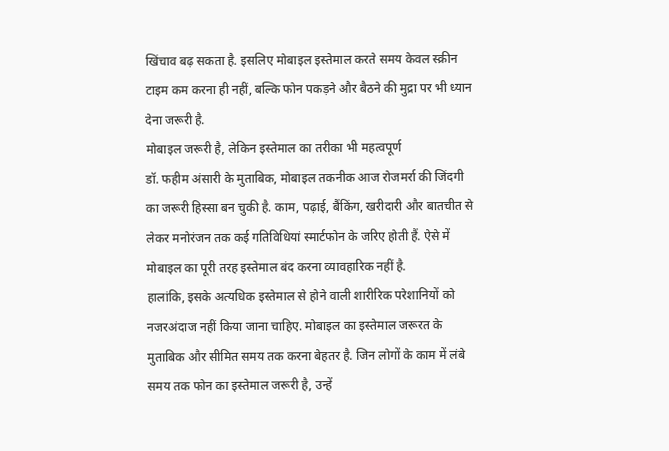खिंचाव बढ़ सकता है. इसलिए मोबाइल इस्तेमाल करते समय केवल स्क्रीन टाइम कम करना ही नहीं, बल्कि फोन पकड़ने और बैठने की मुद्रा पर भी ध्यान देना जरूरी है.
मोबाइल जरूरी है, लेकिन इस्तेमाल का तरीका भी महत्वपूर्ण
डॉ. फहीम अंसारी के मुताबिक, मोबाइल तकनीक आज रोजमर्रा की जिंदगी का जरूरी हिस्सा बन चुकी है. काम, पढ़ाई, बैंकिंग, खरीदारी और बातचीत से लेकर मनोरंजन तक कई गतिविधियां स्मार्टफोन के जरिए होती हैं. ऐसे में मोबाइल का पूरी तरह इस्तेमाल बंद करना व्यावहारिक नहीं है.
हालांकि, इसके अत्यधिक इस्तेमाल से होने वाली शारीरिक परेशानियों को नजरअंदाज नहीं किया जाना चाहिए. मोबाइल का इस्तेमाल जरूरत के मुताबिक और सीमित समय तक करना बेहतर है. जिन लोगों के काम में लंबे समय तक फोन का इस्तेमाल जरूरी है, उन्हें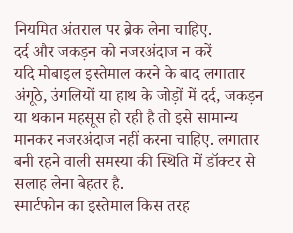नियमित अंतराल पर ब्रेक लेना चाहिए.
दर्द और जकड़न को नजरअंदाज न करें
यदि मोबाइल इस्तेमाल करने के बाद लगातार अंगूठे, उंगलियों या हाथ के जोड़ों में दर्द, जकड़न या थकान महसूस हो रही है तो इसे सामान्य मानकर नजरअंदाज नहीं करना चाहिए. लगातार बनी रहने वाली समस्या की स्थिति में डॉक्टर से सलाह लेना बेहतर है.
स्मार्टफोन का इस्तेमाल किस तरह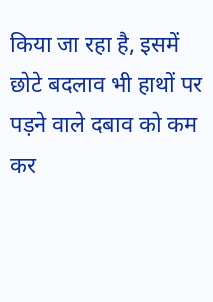किया जा रहा है, इसमें छोटे बदलाव भी हाथों पर पड़ने वाले दबाव को कम कर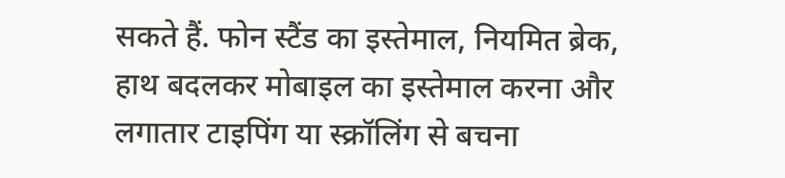सकते हैं. फोन स्टैंड का इस्तेमाल, नियमित ब्रेक, हाथ बदलकर मोबाइल का इस्तेमाल करना और लगातार टाइपिंग या स्क्रॉलिंग से बचना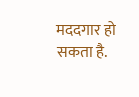मददगार हो सकता है.